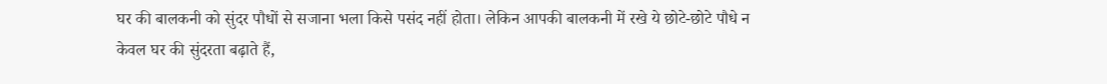घर की बालकनी को सुंदर पौधों से सजाना भला किसे पसंद नहीं होता। लेकिन आपकी बालकनी में रखे ये छोटे-छोटे पौधे न केवल घर की सुंदरता बढ़ाते हैं,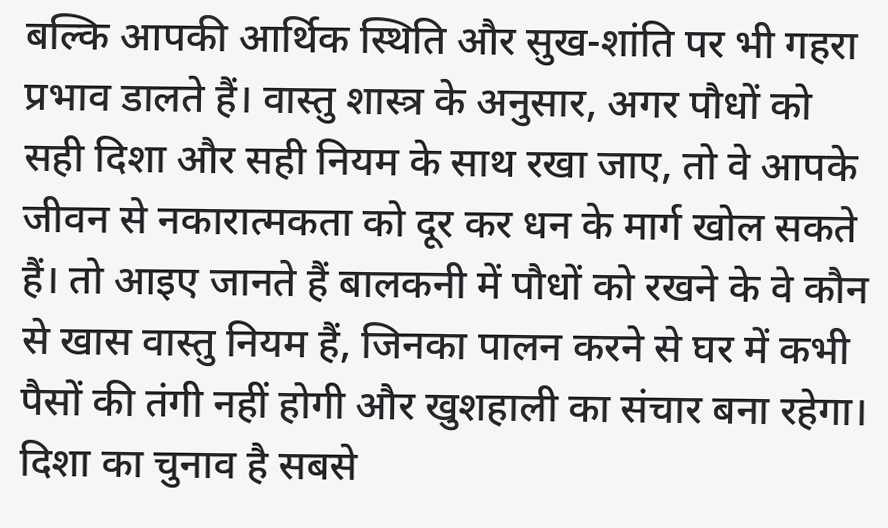बल्कि आपकी आर्थिक स्थिति और सुख-शांति पर भी गहरा प्रभाव डालते हैं। वास्तु शास्त्र के अनुसार, अगर पौधों को सही दिशा और सही नियम के साथ रखा जाए, तो वे आपके जीवन से नकारात्मकता को दूर कर धन के मार्ग खोल सकते हैं। तो आइए जानते हैं बालकनी में पौधों को रखने के वे कौन से खास वास्तु नियम हैं, जिनका पालन करने से घर में कभी पैसों की तंगी नहीं होगी और खुशहाली का संचार बना रहेगा।
दिशा का चुनाव है सबसे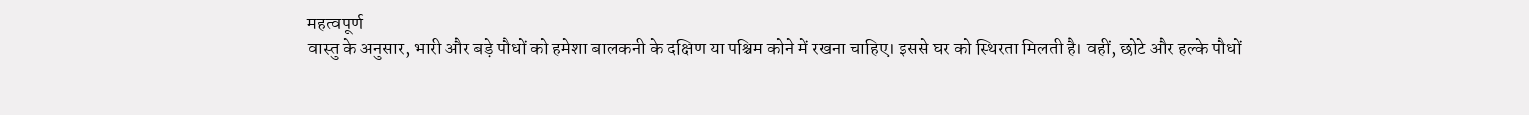महत्वपूर्ण
वास्तु के अनुसार, भारी और बड़े पौधों को हमेशा बालकनी के दक्षिण या पश्चिम कोने में रखना चाहिए। इससे घर को स्थिरता मिलती है। वहीं, छोटे और हल्के पौधों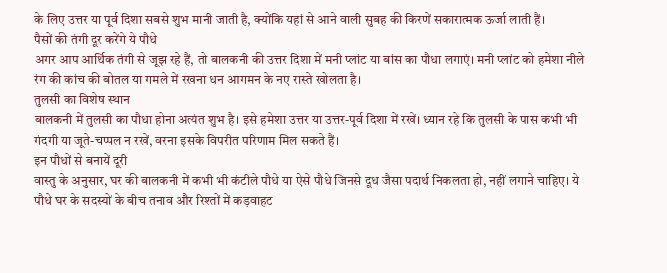के लिए उत्तर या पूर्व दिशा सबसे शुभ मानी जाती है, क्योंकि यहां से आने वाली सुबह की किरणें सकारात्मक ऊर्जा लाती हैं।
पैसों की तंगी दूर करेंगे ये पौधे
अगर आप आर्थिक तंगी से जूझ रहे हैं, तो बालकनी की उत्तर दिशा में मनी प्लांट या बांस का पौधा लगाएं। मनी प्लांट को हमेशा नीले रंग की कांच की बोतल या गमले में रखना धन आगमन के नए रास्ते खोलता है।
तुलसी का विशेष स्थान
बालकनी में तुलसी का पौधा होना अत्यंत शुभ है। इसे हमेशा उत्तर या उत्तर-पूर्व दिशा में रखें। ध्यान रहे कि तुलसी के पास कभी भी गंदगी या जूते-चप्पल न रखें, वरना इसके विपरीत परिणाम मिल सकते हैं।
इन पौधों से बनायें दूरी
वास्तु के अनुसार, घर की बालकनी में कभी भी कंटीले पौधे या ऐसे पौधे जिनसे दूध जैसा पदार्थ निकलता हो, नहीं लगाने चाहिए। ये पौधे घर के सदस्यों के बीच तनाव और रिश्तों में कड़वाहट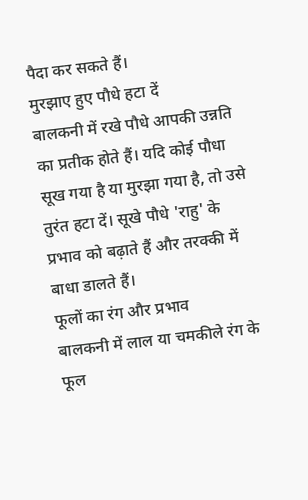पैदा कर सकते हैं।
मुरझाए हुए पौधे हटा दें
बालकनी में रखे पौधे आपकी उन्नति का प्रतीक होते हैं। यदि कोई पौधा सूख गया है या मुरझा गया है, तो उसे तुरंत हटा दें। सूखे पौधे 'राहु' के प्रभाव को बढ़ाते हैं और तरक्की में बाधा डालते हैं।
फूलों का रंग और प्रभाव
बालकनी में लाल या चमकीले रंग के फूल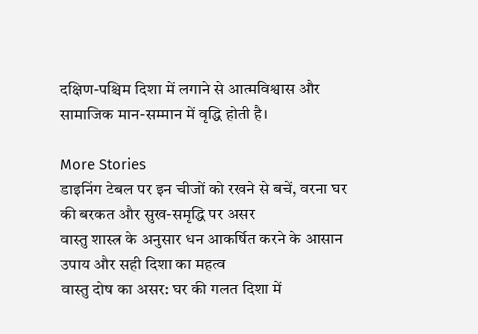दक्षिण-पश्चिम दिशा में लगाने से आत्मविश्वास और सामाजिक मान-सम्मान में वृद्धि होती है।

More Stories
डाइनिंग टेबल पर इन चीजों को रखने से बचें, वरना घर की बरकत और सुख-समृद्धि पर असर
वास्तु शास्त्र के अनुसार धन आकर्षित करने के आसान उपाय और सही दिशा का महत्व
वास्तु दोष का असर: घर की गलत दिशा में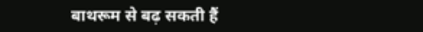बाथरूम से बढ़ सकती हैं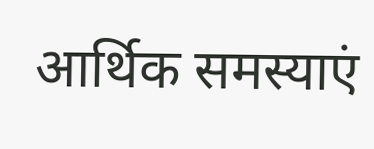आर्थिक समस्याएं